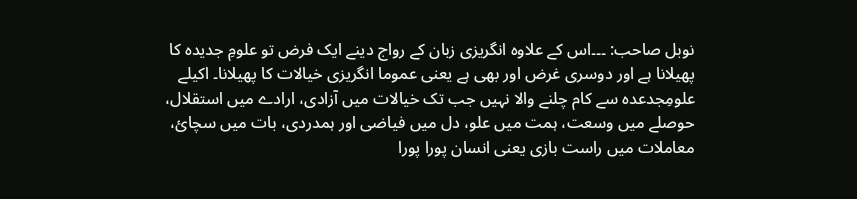نوبل صاحب: ۔۔۔اس کے علاوہ انگریزی زبان کے رواج دینے ایک فرض تو علومِ جدیدہ کا پھیلانا ہے اور دوسری غرض اور بھی ہے یعنی عموما انگریزی خیالات کا پھیلانا۔ اکیلے علومِجدعدہ سے کام چلنے والا نہیں جب تک خیالات میں آزادی، ارادے میں استقلال، حوصلے میں وسعت، ہمت میں علو، دل میں فیاضی اور ہمدردی، بات میں سچائ، معاملات میں راست بازی یعنی انسان پورا پورا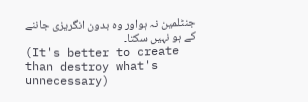جنٹلمین نہ ہواور وہ بدون انگریزی جاننے کے ہو نہیں سکتا۔
(It's better to create than destroy what's unnecessary)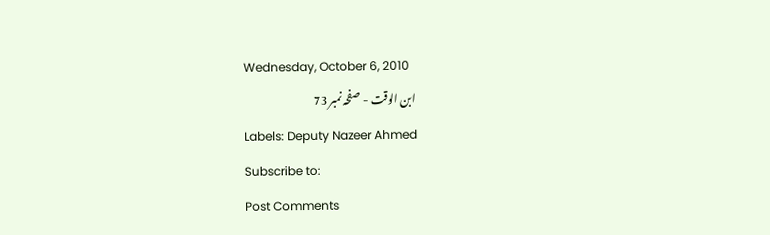Wednesday, October 6, 2010
ابن الوقت - صفحہ نمبر 73
Labels: Deputy Nazeer Ahmed
Subscribe to:
Post Comments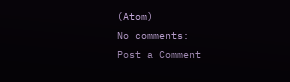(Atom)
No comments:
Post a Comment